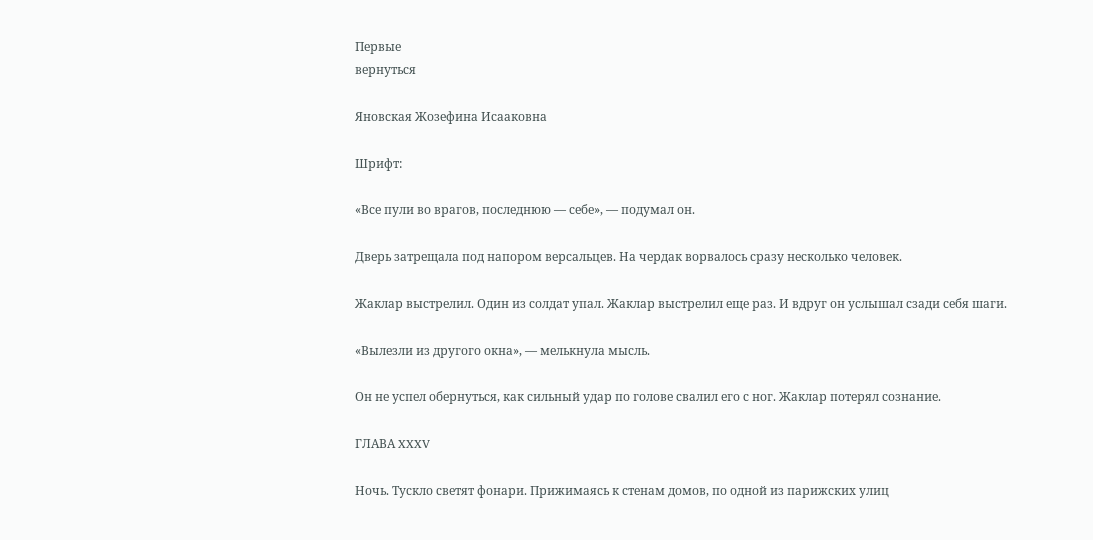Первые
вернуться

Яновская Жозефина Исааковна

Шрифт:

«Все пули во врагов, последнюю — себе», — подумал он.

Дверь затрещала под напором версальцев. На чердак ворвалось сразу несколько человек.

Жаклар выстрелил. Один из солдат упал. Жаклар выстрелил еще раз. И вдруг он услышал сзади себя шаги.

«Вылезли из другого окна», — мелькнула мысль.

Он не успел обернуться, как сильный удар по голове свалил его с ног. Жаклар потерял сознание.

ГЛАВА XXXV

Ночь. Тускло светят фонари. Прижимаясь к стенам домов, по одной из парижских улиц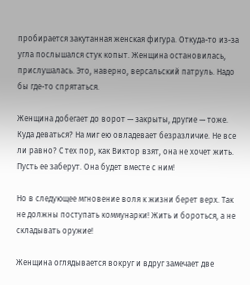пробирается закутанная женская фигура. Откуда-то из-за угла послышался стук копыт. Женщина остановилась, прислушалась. Это, наверно, версальский патруль. Надо бы где-то спрятаться.

Женщина добегает до ворот — закрыты, другие — тоже. Куда деваться? На миг ею овладевает безразличие. Не все ли равно? С тех пор, как Виктор взят, она не хочет жить. Пусть ее заберут. Она будет вместе с ним!

Но в следующее мгновение воля к жизни берет верх. Так не должны поступать коммунарки! Жить и бороться, а не складывать оружие!

Женщина оглядывается вокруг и вдруг замечает две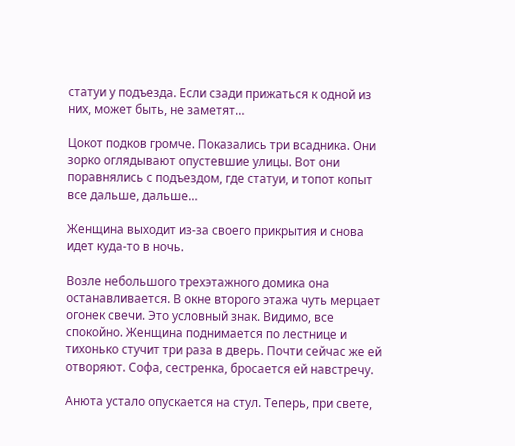статуи у подъезда. Если сзади прижаться к одной из них, может быть, не заметят…

Цокот подков громче. Показались три всадника. Они зорко оглядывают опустевшие улицы. Вот они поравнялись с подъездом, где статуи, и топот копыт все дальше, дальше…

Женщина выходит из-за своего прикрытия и снова идет куда-то в ночь.

Возле небольшого трехэтажного домика она останавливается. В окне второго этажа чуть мерцает огонек свечи. Это условный знак. Видимо, все спокойно. Женщина поднимается по лестнице и тихонько стучит три раза в дверь. Почти сейчас же ей отворяют. Софа, сестренка, бросается ей навстречу.

Анюта устало опускается на стул. Теперь, при свете,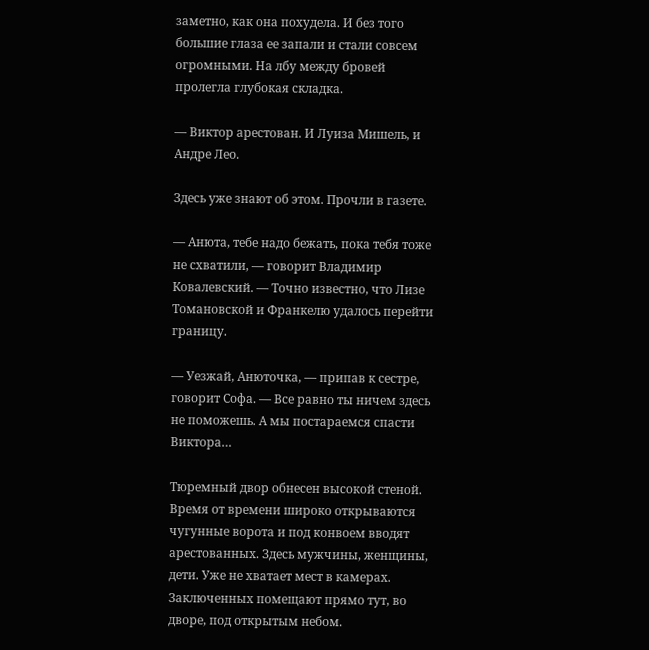заметно, как она похудела. И без того большие глаза ее запали и стали совсем огромными. На лбу между бровей пролегла глубокая складка.

— Виктор арестован. И Луиза Мишель, и Андре Лео.

Здесь уже знают об этом. Прочли в газете.

— Анюта, тебе надо бежать, пока тебя тоже не схватили, — говорит Владимир Ковалевский. — Точно известно, что Лизе Томановской и Франкелю удалось перейти границу.

— Уезжай, Анюточка, — припав к сестре, говорит Софа. — Все равно ты ничем здесь не поможешь. А мы постараемся спасти Виктора…

Тюремный двор обнесен высокой стеной. Время от времени широко открываются чугунные ворота и под конвоем вводят арестованных. Здесь мужчины, женщины, дети. Уже не хватает мест в камерах. Заключенных помещают прямо тут, во дворе, под открытым небом.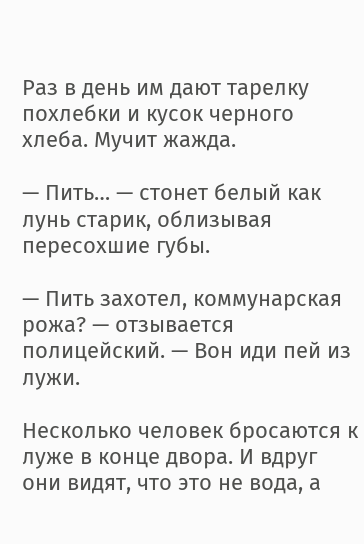Раз в день им дают тарелку похлебки и кусок черного хлеба. Мучит жажда.

— Пить… — стонет белый как лунь старик, облизывая пересохшие губы.

— Пить захотел, коммунарская рожа? — отзывается полицейский. — Вон иди пей из лужи.

Несколько человек бросаются к луже в конце двора. И вдруг они видят, что это не вода, а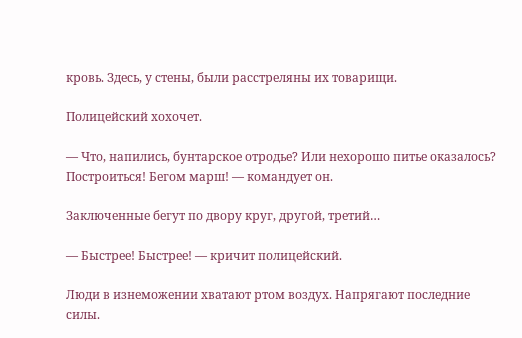кровь. Здесь, у стены, были расстреляны их товарищи.

Полицейский хохочет.

— Что, напились, бунтарское отродье? Или нехорошо питье оказалось? Построиться! Бегом марш! — командует он.

Заключенные бегут по двору круг, другой, третий…

— Быстрее! Быстрее! — кричит полицейский.

Люди в изнеможении хватают ртом воздух. Напрягают последние силы.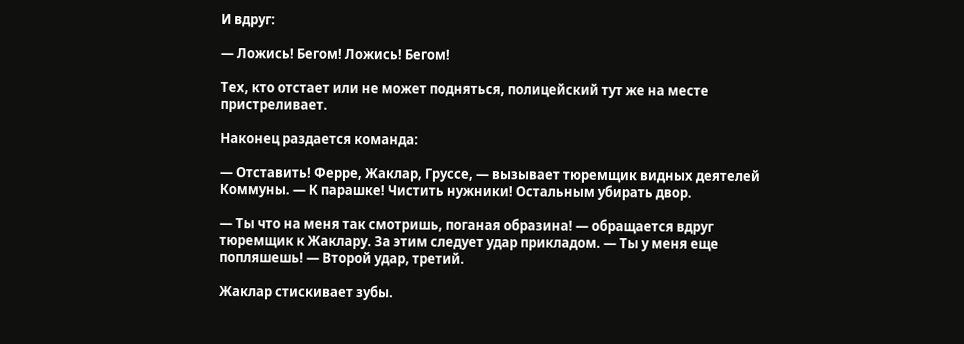И вдруг:

— Ложись! Бегом! Ложись! Бегом!

Тех, кто отстает или не может подняться, полицейский тут же на месте пристреливает.

Наконец раздается команда:

— Отставить! Ферре, Жаклар, Груссе, — вызывает тюремщик видных деятелей Коммуны. — К парашке! Чистить нужники! Остальным убирать двор.

— Ты что на меня так смотришь, поганая образина! — обращается вдруг тюремщик к Жаклару. За этим следует удар прикладом. — Ты у меня еще попляшешь! — Второй удар, третий.

Жаклар стискивает зубы.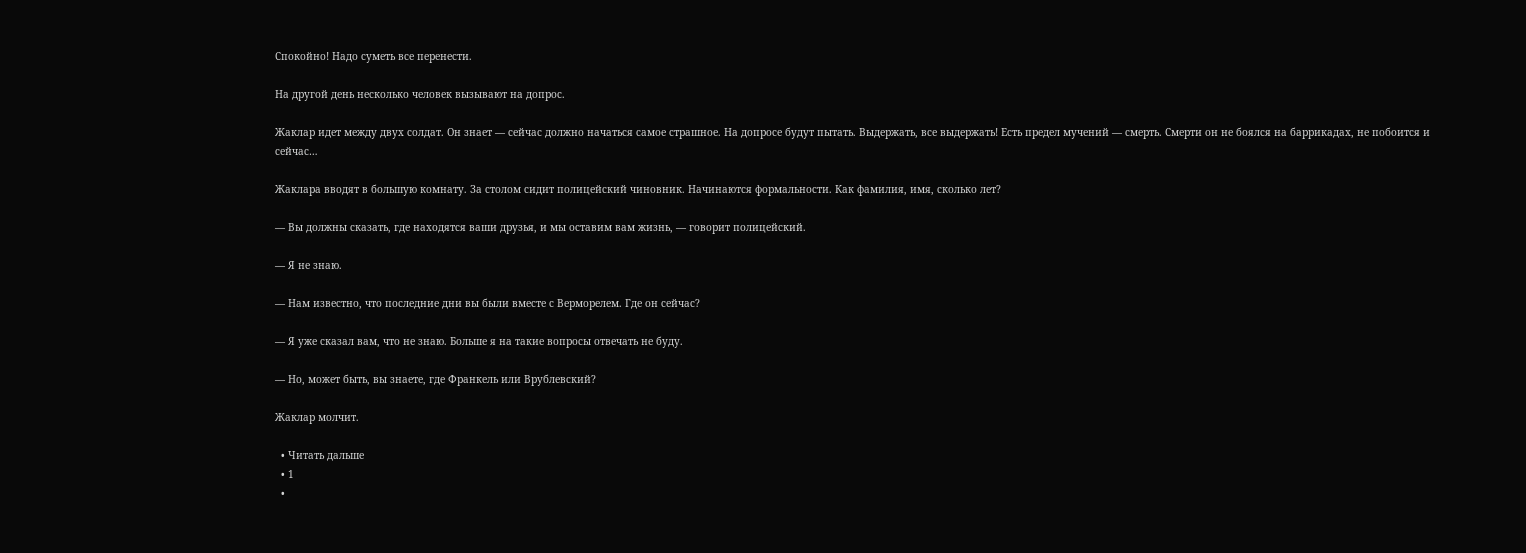Спокойно! Надо суметь все перенести.

На другой день несколько человек вызывают на допрос.

Жаклар идет между двух солдат. Он знает — сейчас должно начаться самое страшное. На допросе будут пытать. Выдержать, все выдержать! Есть предел мучений — смерть. Смерти он не боялся на баррикадах, не побоится и сейчас…

Жаклара вводят в большую комнату. За столом сидит полицейский чиновник. Начинаются формальности. Как фамилия, имя, сколько лет?

— Вы должны сказать, где находятся ваши друзья, и мы оставим вам жизнь, — говорит полицейский.

— Я не знаю.

— Нам известно, что последние дни вы были вместе с Верморелем. Где он сейчас?

— Я уже сказал вам, что не знаю. Больше я на такие вопросы отвечать не буду.

— Но, может быть, вы знаете, где Франкель или Врублевский?

Жаклар молчит.

  • Читать дальше
  • 1
  •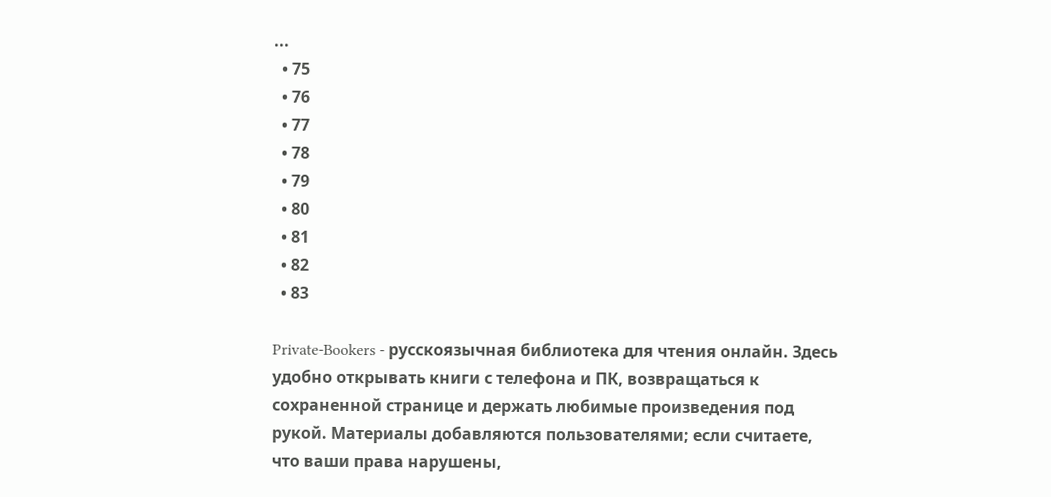...
  • 75
  • 76
  • 77
  • 78
  • 79
  • 80
  • 81
  • 82
  • 83

Private-Bookers - русскоязычная библиотека для чтения онлайн. Здесь удобно открывать книги с телефона и ПК, возвращаться к сохраненной странице и держать любимые произведения под рукой. Материалы добавляются пользователями; если считаете, что ваши права нарушены,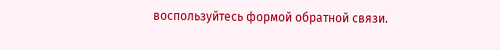воспользуйтесь формой обратной связи.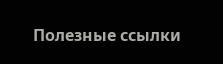Полезные ссылки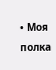• Моя полка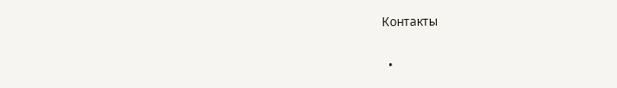Контакты

  •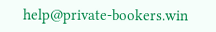help@private-bookers.win